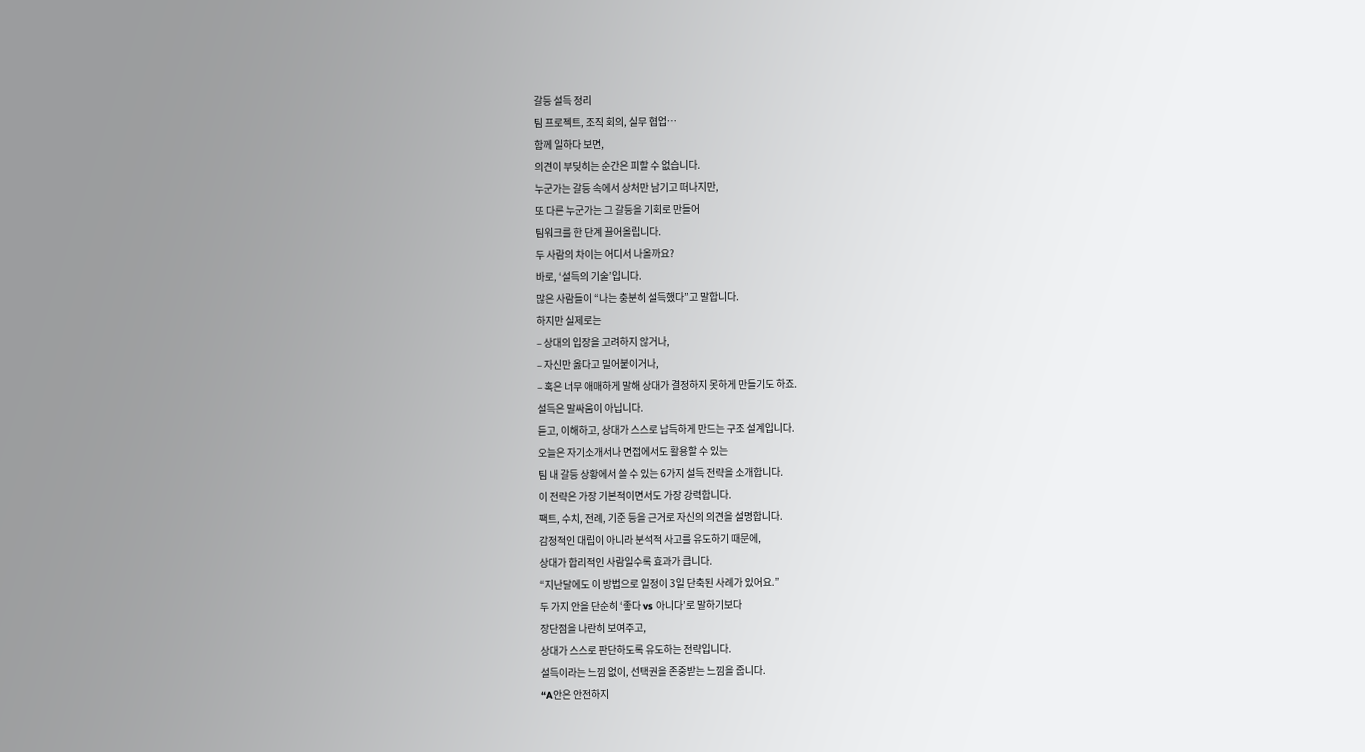갈등 설득 정리
팀 프로젝트, 조직 회의, 실무 협업…
함께 일하다 보면,
의견이 부딪히는 순간은 피할 수 없습니다.
누군가는 갈등 속에서 상처만 남기고 떠나지만,
또 다른 누군가는 그 갈등을 기회로 만들어
팀워크를 한 단계 끌어올립니다.
두 사람의 차이는 어디서 나올까요?
바로, ‘설득의 기술’입니다.
많은 사람들이 “나는 충분히 설득했다”고 말합니다.
하지만 실제로는
– 상대의 입장을 고려하지 않거나,
– 자신만 옳다고 밀어붙이거나,
– 혹은 너무 애매하게 말해 상대가 결정하지 못하게 만들기도 하죠.
설득은 말싸움이 아닙니다.
듣고, 이해하고, 상대가 스스로 납득하게 만드는 구조 설계입니다.
오늘은 자기소개서나 면접에서도 활용할 수 있는
팀 내 갈등 상황에서 쓸 수 있는 6가지 설득 전략을 소개합니다.
이 전략은 가장 기본적이면서도 가장 강력합니다.
팩트, 수치, 전례, 기준 등을 근거로 자신의 의견을 설명합니다.
감정적인 대립이 아니라 분석적 사고를 유도하기 때문에,
상대가 합리적인 사람일수록 효과가 큽니다.
“지난달에도 이 방법으로 일정이 3일 단축된 사례가 있어요.”
두 가지 안을 단순히 ‘좋다 vs 아니다’로 말하기보다
장단점을 나란히 보여주고,
상대가 스스로 판단하도록 유도하는 전략입니다.
설득이라는 느낌 없이, 선택권을 존중받는 느낌을 줍니다.
“A안은 안전하지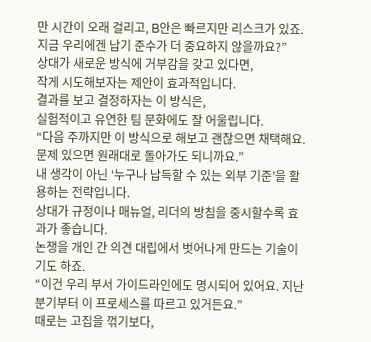만 시간이 오래 걸리고, B안은 빠르지만 리스크가 있죠. 지금 우리에겐 납기 준수가 더 중요하지 않을까요?”
상대가 새로운 방식에 거부감을 갖고 있다면,
작게 시도해보자는 제안이 효과적입니다.
결과를 보고 결정하자는 이 방식은,
실험적이고 유연한 팀 문화에도 잘 어울립니다.
“다음 주까지만 이 방식으로 해보고 괜찮으면 채택해요. 문제 있으면 원래대로 돌아가도 되니까요.”
내 생각이 아닌 ‘누구나 납득할 수 있는 외부 기준’을 활용하는 전략입니다.
상대가 규정이나 매뉴얼, 리더의 방침을 중시할수록 효과가 좋습니다.
논쟁을 개인 간 의견 대립에서 벗어나게 만드는 기술이기도 하죠.
“이건 우리 부서 가이드라인에도 명시되어 있어요. 지난 분기부터 이 프로세스를 따르고 있거든요.”
때로는 고집을 꺾기보다,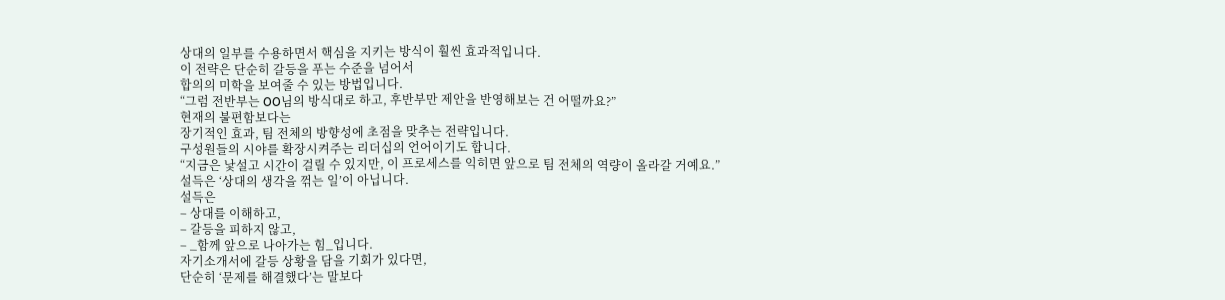상대의 일부를 수용하면서 핵심을 지키는 방식이 훨씬 효과적입니다.
이 전략은 단순히 갈등을 푸는 수준을 넘어서
합의의 미학을 보여줄 수 있는 방법입니다.
“그럼 전반부는 OO님의 방식대로 하고, 후반부만 제안을 반영해보는 건 어떨까요?”
현재의 불편함보다는
장기적인 효과, 팀 전체의 방향성에 초점을 맞추는 전략입니다.
구성원들의 시야를 확장시켜주는 리더십의 언어이기도 합니다.
“지금은 낯설고 시간이 걸릴 수 있지만, 이 프로세스를 익히면 앞으로 팀 전체의 역량이 올라갈 거예요.”
설득은 ‘상대의 생각을 꺾는 일’이 아닙니다.
설득은
– 상대를 이해하고,
– 갈등을 피하지 않고,
– _함께 앞으로 나아가는 힘_입니다.
자기소개서에 갈등 상황을 담을 기회가 있다면,
단순히 ‘문제를 해결했다’는 말보다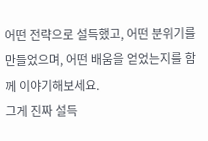어떤 전략으로 설득했고, 어떤 분위기를 만들었으며, 어떤 배움을 얻었는지를 함께 이야기해보세요.
그게 진짜 설득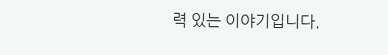력 있는 이야기입니다.